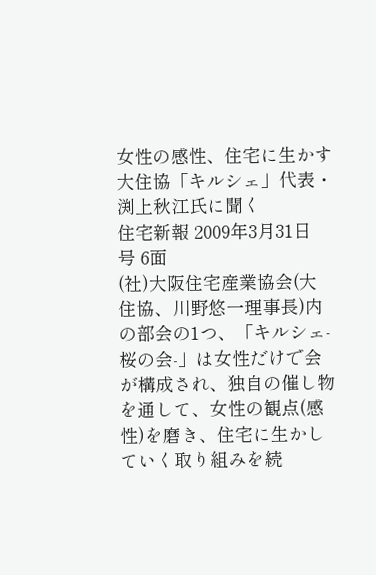女性の感性、住宅に生かす 大住協「キルシェ」代表・渕上秋江氏に聞く
住宅新報 2009年3月31日 号 6面
(社)大阪住宅産業協会(大住協、川野悠一理事長)内の部会の1つ、「キルシェ-桜の会-」は女性だけで会が構成され、独自の催し物を通して、女性の観点(感性)を磨き、住宅に生かしていく取り組みを続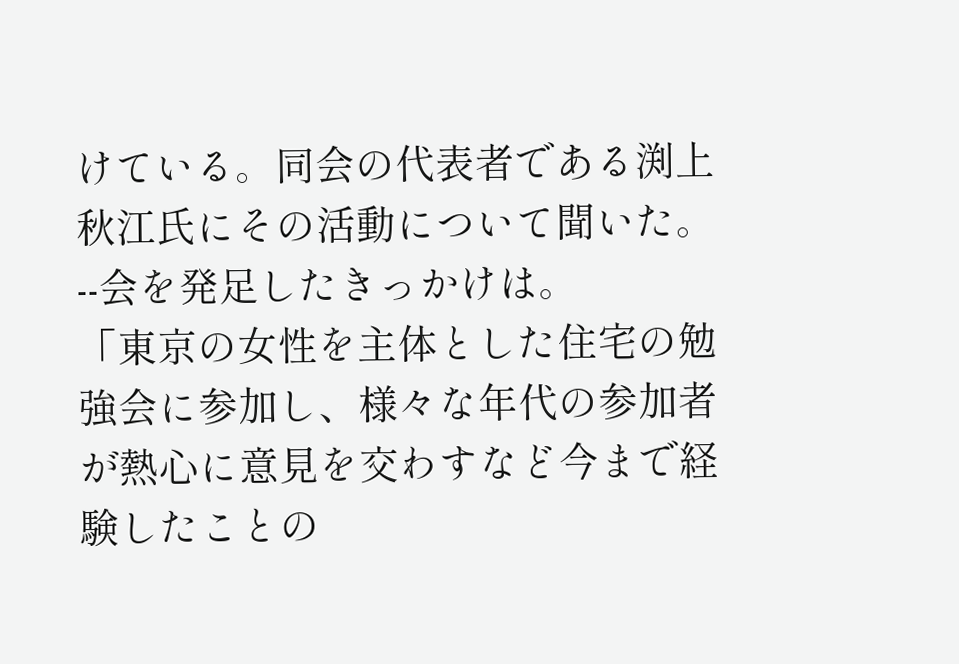けている。同会の代表者である渕上秋江氏にその活動について聞いた。
--会を発足したきっかけは。
「東京の女性を主体とした住宅の勉強会に参加し、様々な年代の参加者が熱心に意見を交わすなど今まで経験したことの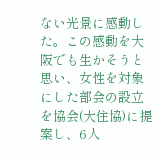ない光景に感動した。この感動を大阪でも生かそうと思い、女性を対象にした部会の設立を協会(大住協)に提案し、6人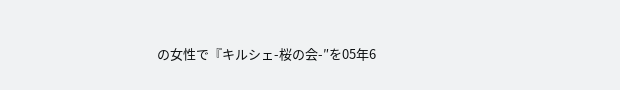の女性で『キルシェ-桜の会-″を05年6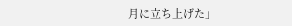月に立ち上げた」